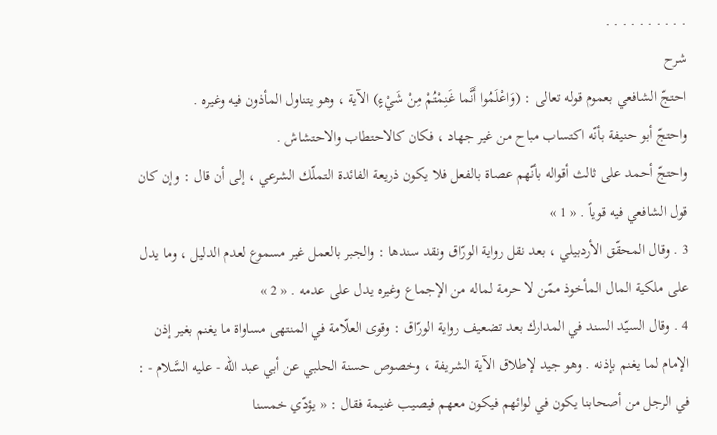. . . . . . . . . .
شرح
احتجّ الشافعي بعموم قوله تعالى : (وَاعْلَمُوا أَنَّما غَنِمْتُمْ مِنْ شَيْءٍ) الآية ، وهو يتناول المأذون فيه وغيره .
واحتجّ أبو حنيفة بأنّه اكتساب مباح من غير جهاد ، فكان كالاحتطاب والاحتشاش .
واحتجّ أحمد على ثالث أقواله بأنّهم عصاة بالفعل فلا يكون ذريعة الفائدة التملّك الشرعي ، إلى أن قال : وإن كان قول الشافعي فيه قوياً . « 1 »
3 . وقال المحقّق الأردبيلي ، بعد نقل رواية الورّاق ونقد سندها : والجبر بالعمل غير مسموع لعدم الدليل ، وما يدل على ملكية المال المأخوذ ممّن لا حرمة لماله من الإجماع وغيره يدل على عدمه . « 2 »
4 . وقال السيّد السند في المدارك بعد تضعيف رواية الورّاق : وقوى العلّامة في المنتهى مساواة ما يغنم بغير إذن الإمام لما يغنم بإذنه . وهو جيد لإطلاق الآية الشريفة ، وخصوص حسنة الحلبي عن أبي عبد اللّه - عليه السَّلام - : في الرجل من أصحابنا يكون في لوائهم فيكون معهم فيصيب غنيمة فقال : « يؤدّي خمسنا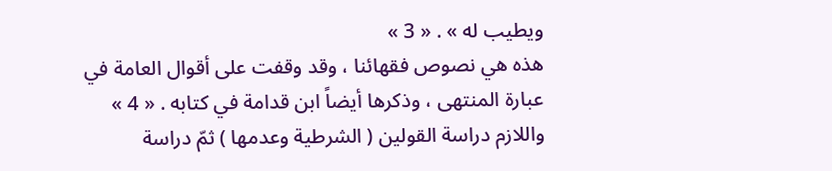ويطيب له » . « 3 »
هذه هي نصوص فقهائنا ، وقد وقفت على أقوال العامة في عبارة المنتهى ، وذكرها أيضاً ابن قدامة في كتابه . « 4 »
واللازم دراسة القولين ( الشرطية وعدمها ) ثمّ دراسة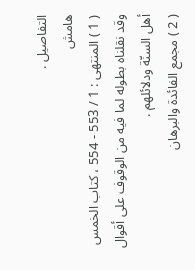التفاصيل .
هامش
( 1 ) المنتهى : 1 / 553 - 554 ، كتاب الخمس وقد نقلناه بطوله لما فيه من الوقوف على أقوال أهل السنّة ودلائلهم .
( 2 ) مجمع الفائدة والبرهان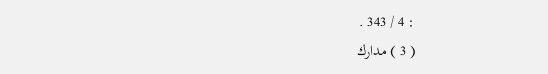: 4 / 343 .
( 3 ) مدارك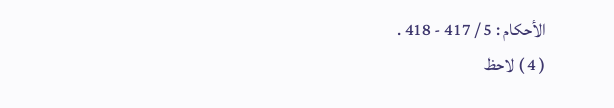الأحكام : 5 / 417 - 418 .
( 4 ) لاحظ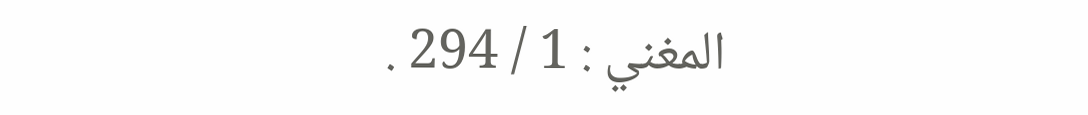المغني : 1 / 294 .